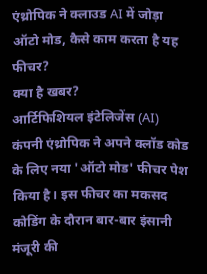एंथ्रोपिक ने क्लाउड AI में जोड़ा ऑटो मोड, कैसे काम करता है यह फीचर?
क्या है खबर?
आर्टिफिशियल इंटेलिजेंस (AI) कंपनी एंथ्रोपिक ने अपने क्लॉड कोड के लिए नया 'ऑटो मोड' फीचर पेश किया है। इस फीचर का मकसद कोडिंग के दौरान बार-बार इंसानी मंजूरी की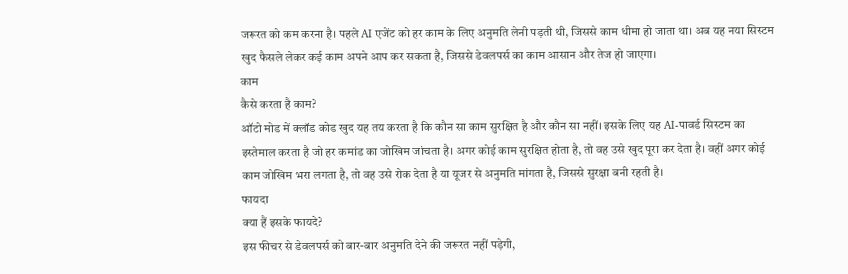जरूरत को कम करना है। पहले AI एजेंट को हर काम के लिए अनुमति लेनी पड़ती थी, जिससे काम धीमा हो जाता था। अब यह नया सिस्टम खुद फैसले लेकर कई काम अपने आप कर सकता है, जिससे डेवलपर्स का काम आसान और तेज हो जाएगा।
काम
कैसे करता है काम?
ऑटो मोड में क्लॉड कोड खुद यह तय करता है कि कौन सा काम सुरक्षित है और कौन सा नहीं। इसके लिए यह AI-पावर्ड सिस्टम का इस्तेमाल करता है जो हर कमांड का जोखिम जांचता है। अगर कोई काम सुरक्षित होता है, तो वह उसे खुद पूरा कर देता है। वहीं अगर कोई काम जोखिम भरा लगता है, तो वह उसे रोक देता है या यूजर से अनुमति मांगता है, जिससे सुरक्षा बनी रहती है।
फायदा
क्या हैं इसके फायदे?
इस फीचर से डेवलपर्स को बार-बार अनुमति देने की जरूरत नहीं पड़ेगी,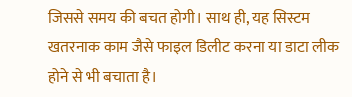जिससे समय की बचत होगी। साथ ही, यह सिस्टम खतरनाक काम जैसे फाइल डिलीट करना या डाटा लीक होने से भी बचाता है।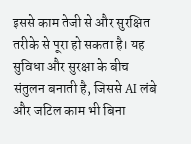इससे काम तेजी से और सुरक्षित तरीके से पूरा हो सकता है। यह सुविधा और सुरक्षा के बीच संतुलन बनाती है, जिससे AI लंबे और जटिल काम भी बिना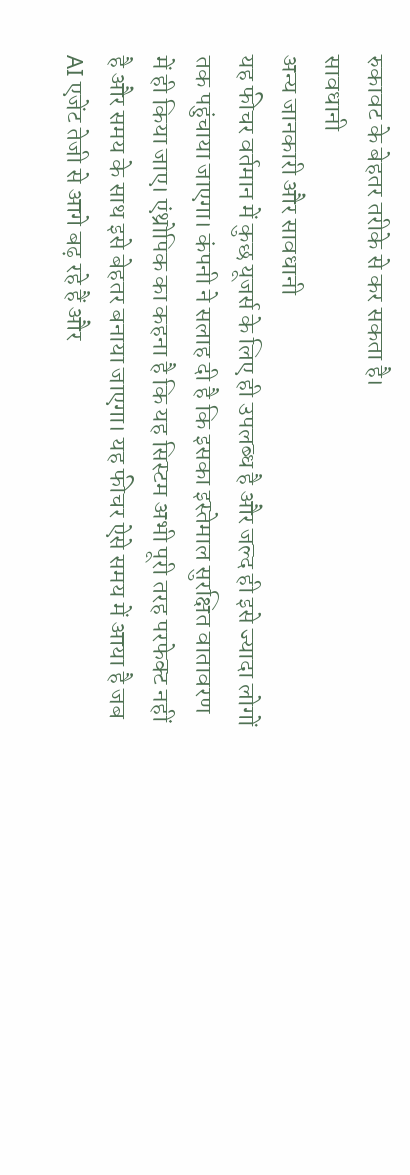रुकावट के बेहतर तरीके से कर सकता है।
सावधानी
अन्य जानकारी और सावधानी
यह फीचर वर्तमान में कुछ यूजर्स के लिए ही उपलब्ध है और जल्द ही इसे ज्यादा लोगों तक पहुंचाया जाएगा। कंपनी ने सलाह दी है कि इसका इस्तेमाल सुरक्षित वातावरण में ही किया जाए। एंथ्रोपिक का कहना है कि यह सिस्टम अभी पूरी तरह परफेक्ट नहीं है और समय के साथ इसे बेहतर बनाया जाएगा। यह फीचर ऐसे समय में आया है जब AI एजेंट तेजी से आगे बढ़ रहे हैं और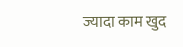ज्यादा काम खुद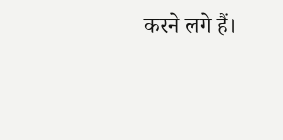करने लगे हैं।